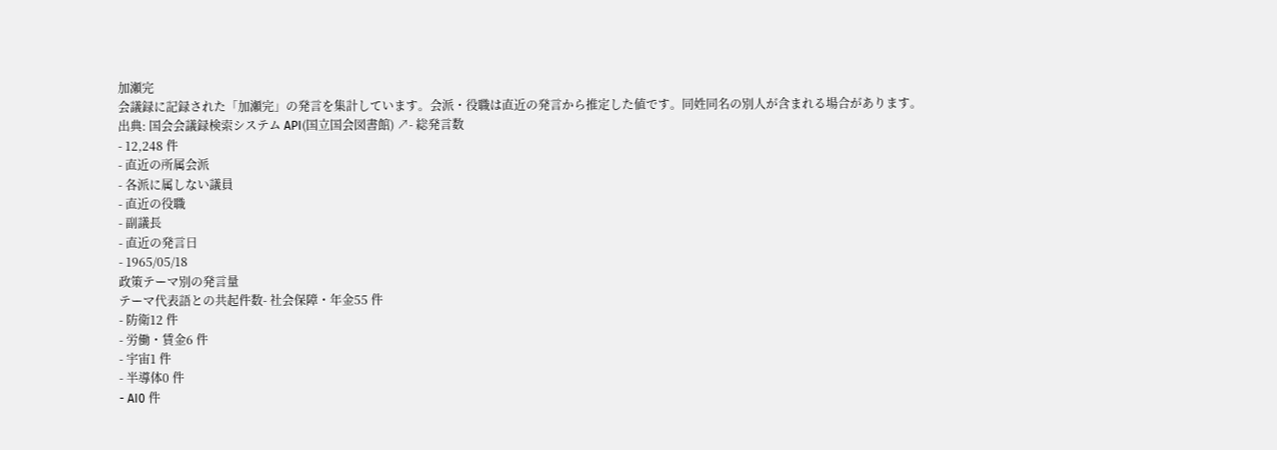加瀬完
会議録に記録された「加瀬完」の発言を集計しています。会派・役職は直近の発言から推定した値です。同姓同名の別人が含まれる場合があります。
出典: 国会会議録検索システム API(国立国会図書館) ↗- 総発言数
- 12,248 件
- 直近の所属会派
- 各派に属しない議員
- 直近の役職
- 副議長
- 直近の発言日
- 1965/05/18
政策テーマ別の発言量
テーマ代表語との共起件数- 社会保障・年金55 件
- 防衛12 件
- 労働・賃金6 件
- 宇宙1 件
- 半導体0 件
- AI0 件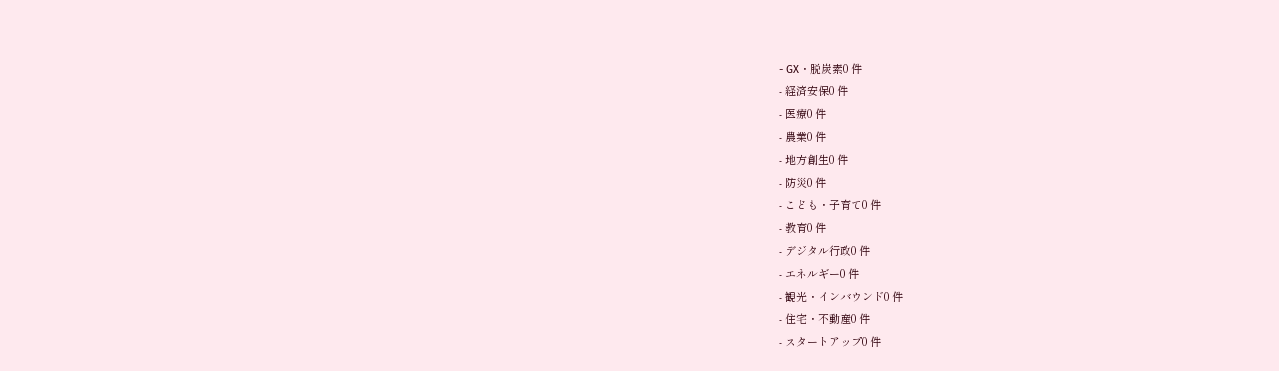- GX・脱炭素0 件
- 経済安保0 件
- 医療0 件
- 農業0 件
- 地方創生0 件
- 防災0 件
- こども・子育て0 件
- 教育0 件
- デジタル行政0 件
- エネルギー0 件
- 観光・インバウンド0 件
- 住宅・不動産0 件
- スタートアップ0 件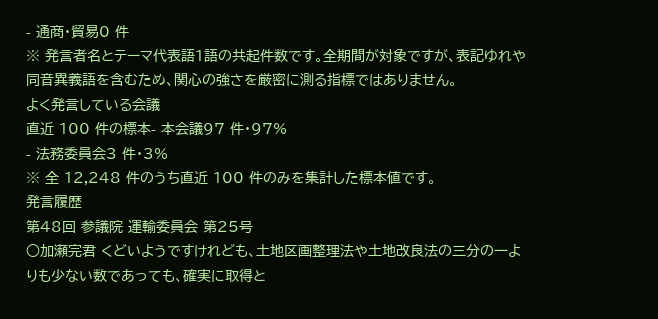- 通商・貿易0 件
※ 発言者名とテーマ代表語1語の共起件数です。全期間が対象ですが、表記ゆれや 同音異義語を含むため、関心の強さを厳密に測る指標ではありません。
よく発言している会議
直近 100 件の標本- 本会議97 件・97%
- 法務委員会3 件・3%
※ 全 12,248 件のうち直近 100 件のみを集計した標本値です。
発言履歴
第48回 参議院 運輸委員会 第25号
○加瀬完君 くどいようですけれども、土地区画整理法や土地改良法の三分の一よりも少ない数であっても、確実に取得と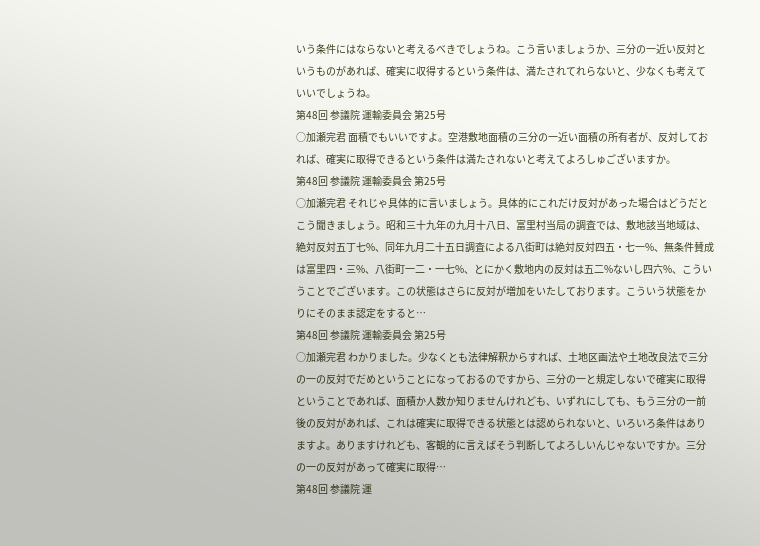いう条件にはならないと考えるべきでしょうね。こう言いましょうか、三分の一近い反対というものがあれば、確実に収得するという条件は、満たされてれらないと、少なくも考えていいでしょうね。
第48回 参議院 運輸委員会 第25号
○加瀬完君 面積でもいいですよ。空港敷地面積の三分の一近い面積の所有者が、反対しておれば、確実に取得できるという条件は満たされないと考えてよろしゅございますか。
第48回 参議院 運輸委員会 第25号
○加瀬完君 それじゃ具体的に言いましょう。具体的にこれだけ反対があった場合はどうだとこう聞きましょう。昭和三十九年の九月十八日、富里村当局の調査では、敷地該当地域は、絶対反対五丁七%、同年九月二十五日調査による八街町は絶対反対四五・七一%、無条件賛成は富里四・三%、八街町一二・一七%、とにかく敷地内の反対は五二%ないし四六%、こういうことでございます。この状態はさらに反対が増加をいたしております。こういう状態をかりにそのまま認定をすると…
第48回 参議院 運輸委員会 第25号
○加瀬完君 わかりました。少なくとも法律解釈からすれば、土地区画法や土地改良法で三分の一の反対でだめということになっておるのですから、三分の一と規定しないで確実に取得ということであれば、面積か人数か知りませんけれども、いずれにしても、もう三分の一前後の反対があれば、これは確実に取得できる状態とは認められないと、いろいろ条件はありますよ。ありますけれども、客観的に言えばそう判断してよろしいんじゃないですか。三分の一の反対があって確実に取得…
第48回 参議院 運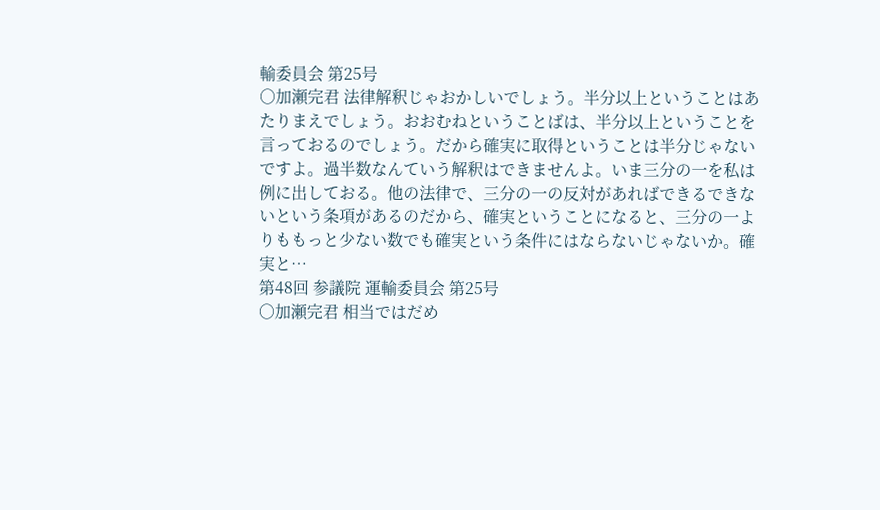輸委員会 第25号
○加瀬完君 法律解釈じゃおかしいでしょう。半分以上ということはあたりまえでしょう。おおむねということばは、半分以上ということを言っておるのでしょう。だから確実に取得ということは半分じゃないですよ。過半数なんていう解釈はできませんよ。いま三分の一を私は例に出しておる。他の法律で、三分の一の反対があればできるできないという条項があるのだから、確実ということになると、三分の一よりももっと少ない数でも確実という条件にはならないじゃないか。確実と…
第48回 参議院 運輸委員会 第25号
○加瀬完君 相当ではだめ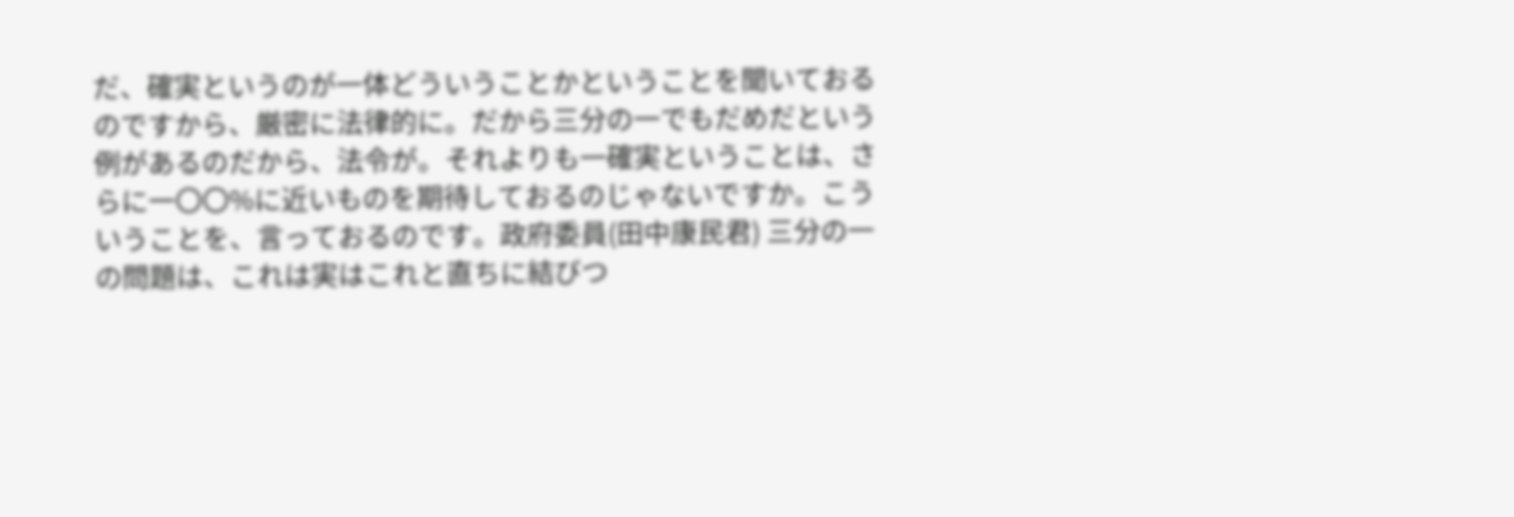だ、確実というのが一体どういうことかということを聞いておるのですから、厳密に法律的に。だから三分の一でもだめだという例があるのだから、法令が。それよりも一確実ということは、さらに一〇〇%に近いものを期待しておるのじゃないですか。こういうことを、言っておるのです。政府委員(田中康民君) 三分の一の問題は、これは実はこれと直ちに結びつ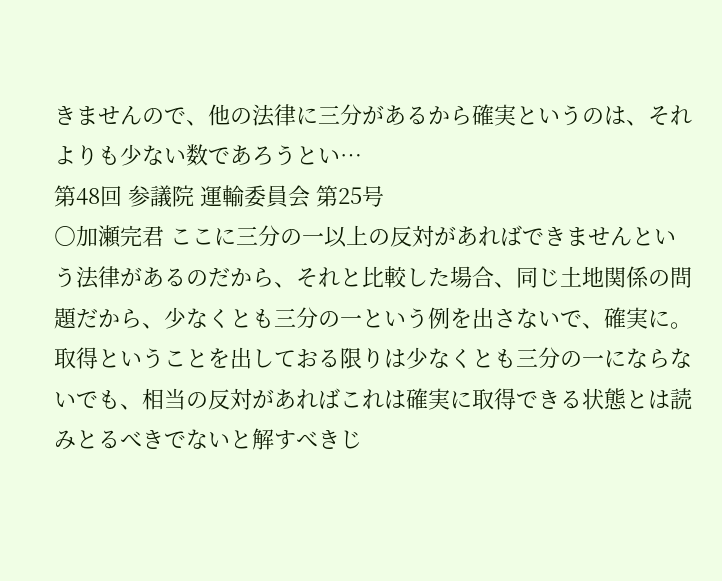きませんので、他の法律に三分があるから確実というのは、それよりも少ない数であろうとい…
第48回 参議院 運輸委員会 第25号
○加瀬完君 ここに三分の一以上の反対があればできませんという法律があるのだから、それと比較した場合、同じ土地関係の問題だから、少なくとも三分の一という例を出さないで、確実に。取得ということを出しておる限りは少なくとも三分の一にならないでも、相当の反対があればこれは確実に取得できる状態とは読みとるべきでないと解すべきじ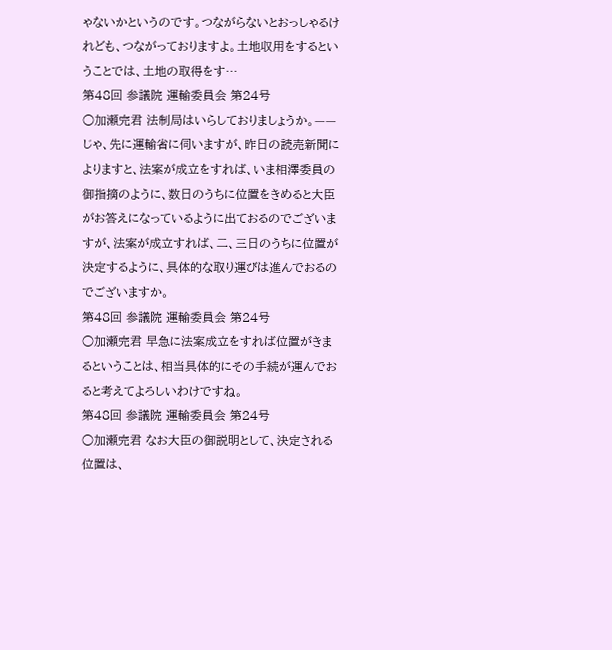ゃないかというのです。つながらないとおっしゃるけれども、つながっておりますよ。土地収用をするということでは、土地の取得をす…
第48回 参議院 運輸委員会 第24号
○加瀬完君 法制局はいらしておりましょうか。——じゃ、先に運輸省に伺いますが、昨日の読売新聞によりますと、法案が成立をすれば、いま相澤委員の御指摘のように、数日のうちに位置をきめると大臣がお答えになっているように出ておるのでございますが、法案が成立すれば、二、三日のうちに位置が決定するように、具体的な取り運びは進んでおるのでございますか。
第48回 参議院 運輸委員会 第24号
○加瀬完君 早急に法案成立をすれば位置がきまるということは、相当具体的にその手続が運んでおると考えてよろしいわけですね。
第48回 参議院 運輸委員会 第24号
○加瀬完君 なお大臣の御説明として、決定される位置は、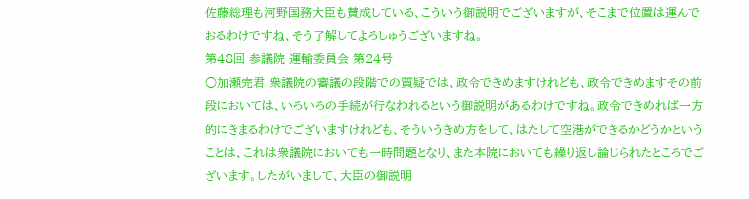佐藤総理も河野国務大臣も賛成している、こういう御説明でございますが、そこまで位置は運んでおるわけですね、そう了解してよろしゅうございますね。
第48回 参議院 運輸委員会 第24号
○加瀬完君 衆議院の審議の段階での質疑では、政令できめますけれども、政令できめますその前段においては、いろいろの手続が行なわれるという御説明があるわけですね。政令できめれば一方的にきまるわけでございますけれども、そういうきめ方をして、はたして空港ができるかどうかということは、これは衆議院においても一時問題となり、また本院においても繰り返し論じられたところでございます。したがいまして、大臣の御説明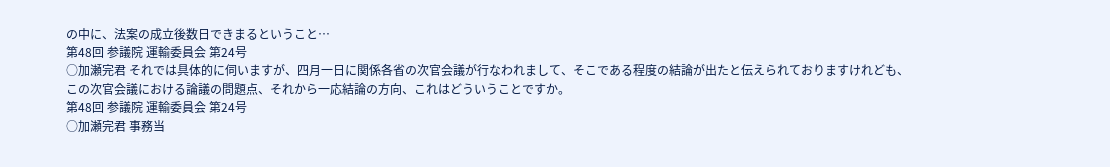の中に、法案の成立後数日できまるということ…
第48回 参議院 運輸委員会 第24号
○加瀬完君 それでは具体的に伺いますが、四月一日に関係各省の次官会議が行なわれまして、そこである程度の結論が出たと伝えられておりますけれども、この次官会議における論議の問題点、それから一応結論の方向、これはどういうことですか。
第48回 参議院 運輸委員会 第24号
○加瀬完君 事務当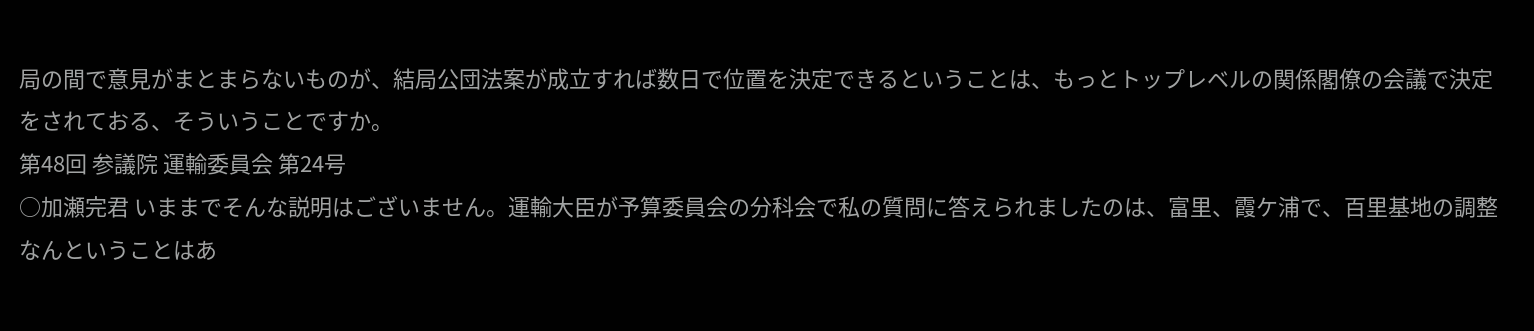局の間で意見がまとまらないものが、結局公団法案が成立すれば数日で位置を決定できるということは、もっとトップレベルの関係閣僚の会議で決定をされておる、そういうことですか。
第48回 参議院 運輸委員会 第24号
○加瀬完君 いままでそんな説明はございません。運輸大臣が予算委員会の分科会で私の質問に答えられましたのは、富里、霞ケ浦で、百里基地の調整なんということはあ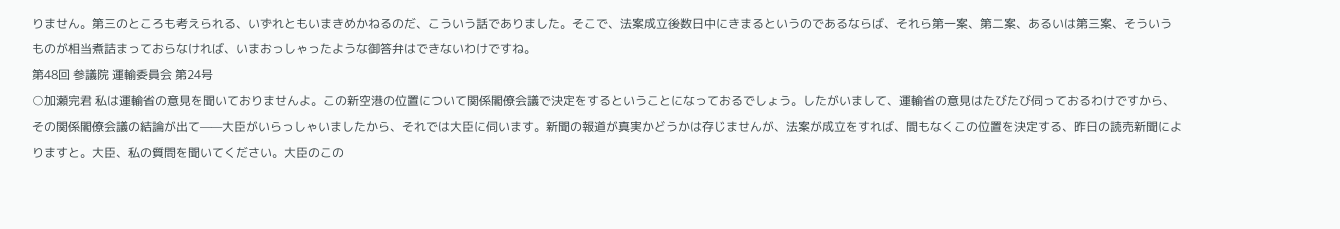りません。第三のところも考えられる、いずれともいまきめかねるのだ、こういう話でありました。そこで、法案成立後数日中にきまるというのであるならば、それら第一案、第二案、あるいは第三案、そういうものが相当煮詰まっておらなければ、いまおっしゃったような御答弁はできないわけですね。
第48回 参議院 運輸委員会 第24号
○加瀬完君 私は運輸省の意見を聞いておりませんよ。この新空港の位置について関係閣僚会議で決定をするということになっておるでしょう。したがいまして、運輸省の意見はたびたび伺っておるわけですから、その関係閣僚会議の結論が出て——大臣がいらっしゃいましたから、それでは大臣に伺います。新聞の報道が真実かどうかは存じませんが、法案が成立をすれば、間もなくこの位置を決定する、昨日の読売新聞によりますと。大臣、私の質問を聞いてください。大臣のこの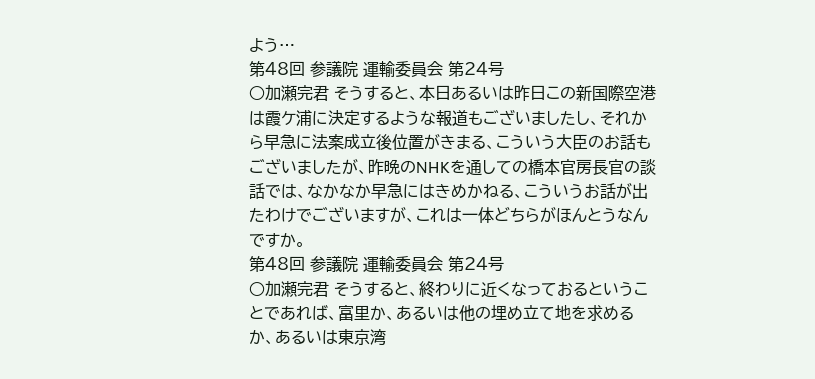よう…
第48回 参議院 運輸委員会 第24号
○加瀬完君 そうすると、本日あるいは昨日この新国際空港は霞ケ浦に決定するような報道もございましたし、それから早急に法案成立後位置がきまる、こういう大臣のお話もございましたが、昨晩のNHKを通しての橋本官房長官の談話では、なかなか早急にはきめかねる、こういうお話が出たわけでございますが、これは一体どちらがほんとうなんですか。
第48回 参議院 運輸委員会 第24号
○加瀬完君 そうすると、終わりに近くなっておるということであれば、富里か、あるいは他の埋め立て地を求めるか、あるいは東京湾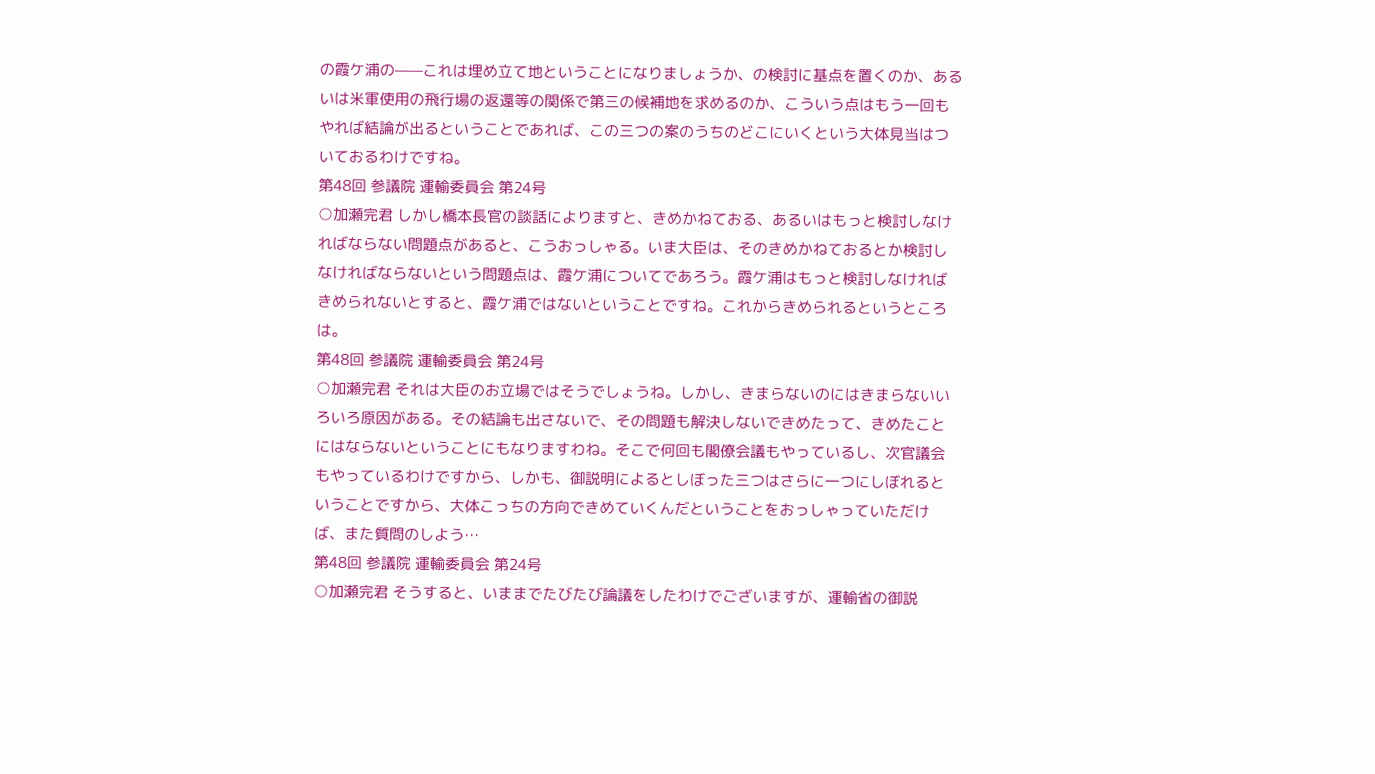の霞ケ浦の——これは埋め立て地ということになりましょうか、の検討に基点を置くのか、あるいは米軍使用の飛行場の返還等の関係で第三の候補地を求めるのか、こういう点はもう一回もやれば結論が出るということであれば、この三つの案のうちのどこにいくという大体見当はついておるわけですね。
第48回 参議院 運輸委員会 第24号
○加瀬完君 しかし橋本長官の談話によりますと、きめかねておる、あるいはもっと検討しなければならない問題点があると、こうおっしゃる。いま大臣は、そのきめかねておるとか検討しなければならないという問題点は、霞ケ浦についてであろう。霞ケ浦はもっと検討しなければきめられないとすると、霞ケ浦ではないということですね。これからきめられるというところは。
第48回 参議院 運輸委員会 第24号
○加瀬完君 それは大臣のお立場ではそうでしょうね。しかし、きまらないのにはきまらないいろいろ原因がある。その結論も出さないで、その問題も解決しないできめたって、きめたことにはならないということにもなりますわね。そこで何回も閣僚会議もやっているし、次官議会もやっているわけですから、しかも、御説明によるとしぼった三つはさらに一つにしぼれるということですから、大体こっちの方向できめていくんだということをおっしゃっていただけば、また質問のしよう…
第48回 参議院 運輸委員会 第24号
○加瀬完君 そうすると、いままでたびたび論議をしたわけでございますが、運輸省の御説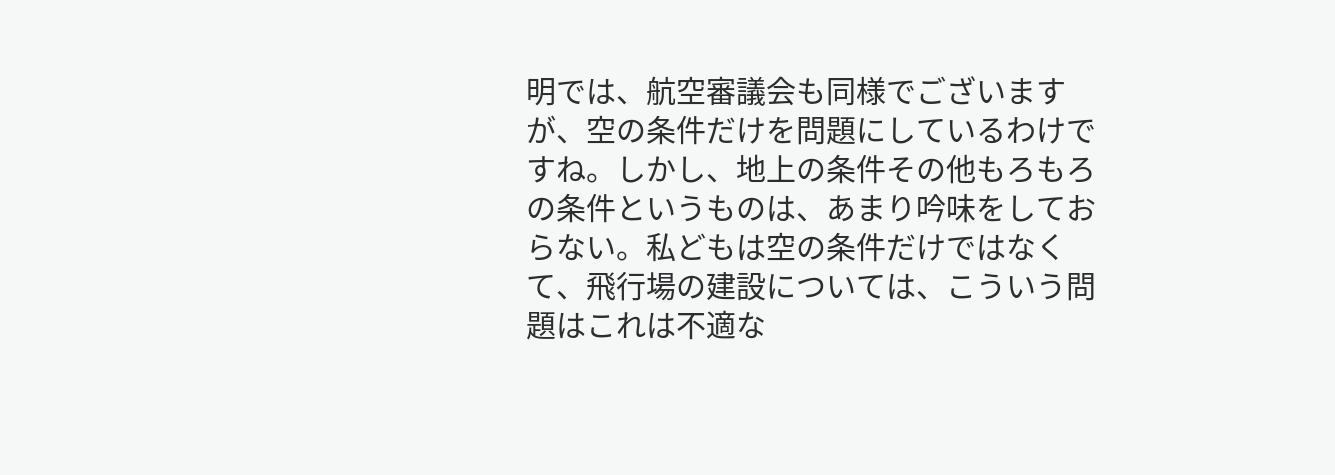明では、航空審議会も同様でございますが、空の条件だけを問題にしているわけですね。しかし、地上の条件その他もろもろの条件というものは、あまり吟味をしておらない。私どもは空の条件だけではなくて、飛行場の建設については、こういう問題はこれは不適な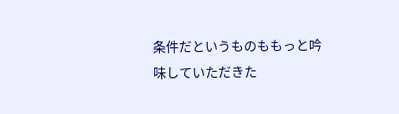条件だというものももっと吟味していただきた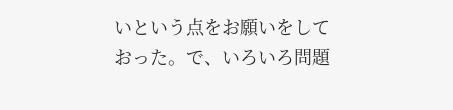いという点をお願いをしておった。で、いろいろ問題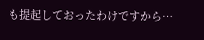も提起しておったわけですから…